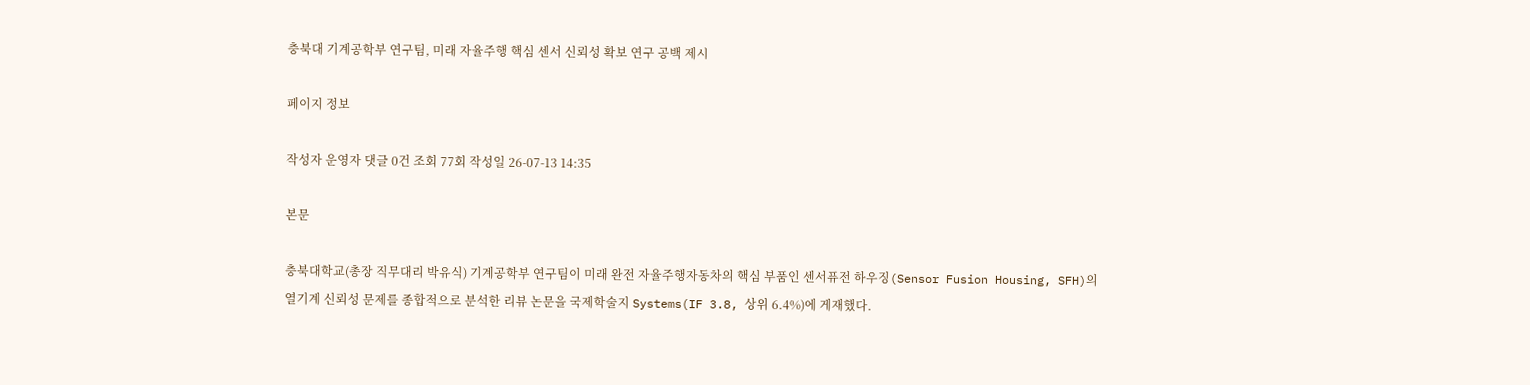충북대 기계공학부 연구팀, 미래 자율주행 핵심 센서 신뢰성 확보 연구 공백 제시

페이지 정보

작성자 운영자 댓글 0건 조회 77회 작성일 26-07-13 14:35

본문

충북대학교(총장 직무대리 박유식) 기계공학부 연구팀이 미래 완전 자율주행자동차의 핵심 부품인 센서퓨전 하우징(Sensor Fusion Housing, SFH)의 열기계 신뢰성 문제를 종합적으로 분석한 리뷰 논문을 국제학술지 Systems(IF 3.8, 상위 6.4%)에 게재했다.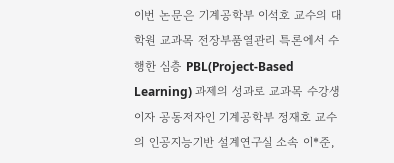이번 논문은 기계공학부 이석호 교수의 대학원 교과목 전장부품열관리 특론에서 수행한 심층 PBL(Project-Based Learning) 과제의 성과로 교과목 수강생이자 공동저자인 기계공학부 정재호 교수의 인공지능기반 설계연구실 소속 이*준,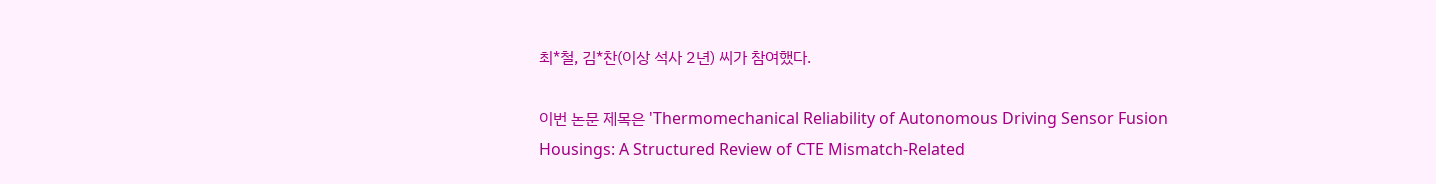최*철, 김*찬(이상 석사 2년) 씨가 참여했다.

이번 논문 제목은 'Thermomechanical Reliability of Autonomous Driving Sensor Fusion Housings: A Structured Review of CTE Mismatch-Related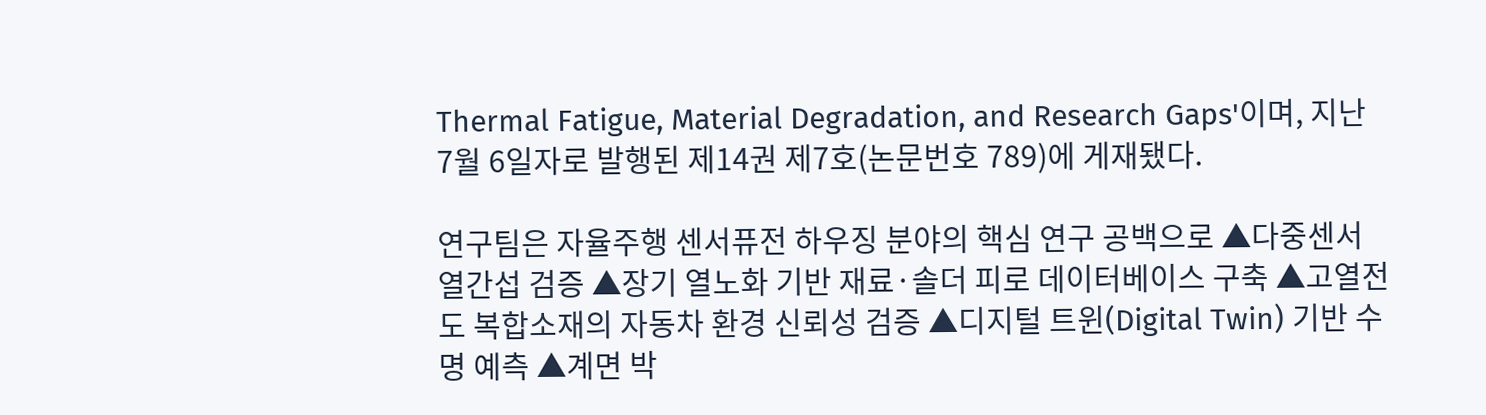Thermal Fatigue, Material Degradation, and Research Gaps'이며, 지난 7월 6일자로 발행된 제14권 제7호(논문번호 789)에 게재됐다.

연구팀은 자율주행 센서퓨전 하우징 분야의 핵심 연구 공백으로 ▲다중센서 열간섭 검증 ▲장기 열노화 기반 재료·솔더 피로 데이터베이스 구축 ▲고열전도 복합소재의 자동차 환경 신뢰성 검증 ▲디지털 트윈(Digital Twin) 기반 수명 예측 ▲계면 박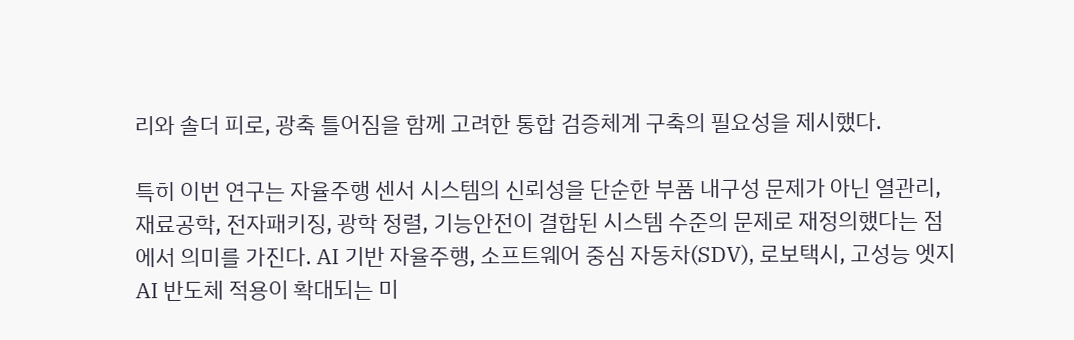리와 솔더 피로, 광축 틀어짐을 함께 고려한 통합 검증체계 구축의 필요성을 제시했다.

특히 이번 연구는 자율주행 센서 시스템의 신뢰성을 단순한 부품 내구성 문제가 아닌 열관리, 재료공학, 전자패키징, 광학 정렬, 기능안전이 결합된 시스템 수준의 문제로 재정의했다는 점에서 의미를 가진다. AI 기반 자율주행, 소프트웨어 중심 자동차(SDV), 로보택시, 고성능 엣지 AI 반도체 적용이 확대되는 미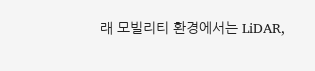래 모빌리티 환경에서는 LiDAR,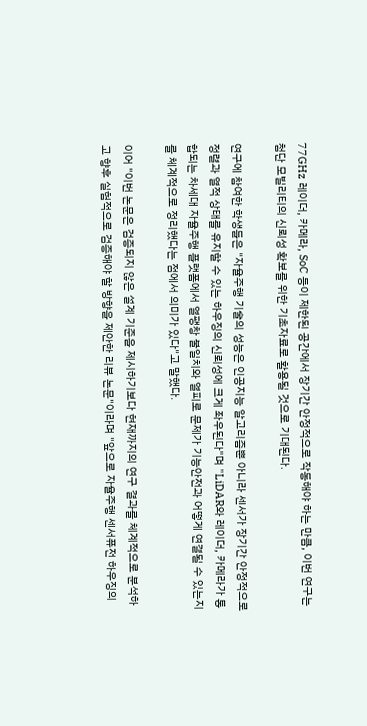77GHz 레이더, 카메라, SoC 등이 제한된 공간에서 장기간 안정적으로 작동해야 하는 만큼, 이번 연구는 첨단 모빌리티의 신뢰성 확보를 위한 기초자료로 활용될 것으로 기대된다.

연구에 참여한 학생들은 "자율주행 기술의 성능은 인공지능 알고리즘뿐 아니라 센서가 장기간 안정적으로 정렬과 열적 상태를 유지할 수 있는 하우징의 신뢰성에 크게 좌우된다"며 "LiDAR와 레이더, 카메라가 통합되는 차세대 자율주행 플랫폼에서 열팽창 불일치와 열피로 문제가 기능안전과 어떻게 연결될 수 있는지를 체계적으로 정리했다는 점에서 의미가 있다"고 말했다.

이어 "이번 논문은 검증되지 않은 설계 기준을 제시하기보다 현재까지의 연구 결과를 체계적으로 분석하고 향후 실험적으로 검증해야 할 방향을 제안한 리뷰 논문"이라며 "앞으로 자율주행 센서퓨전 하우징의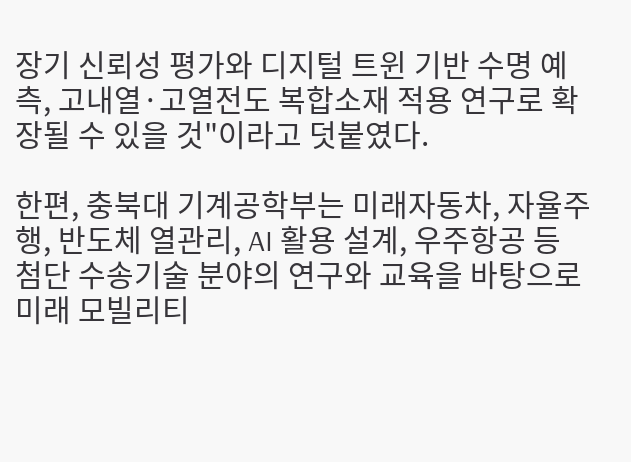장기 신뢰성 평가와 디지털 트윈 기반 수명 예측, 고내열·고열전도 복합소재 적용 연구로 확장될 수 있을 것"이라고 덧붙였다.

한편, 충북대 기계공학부는 미래자동차, 자율주행, 반도체 열관리, AI 활용 설계, 우주항공 등 첨단 수송기술 분야의 연구와 교육을 바탕으로 미래 모빌리티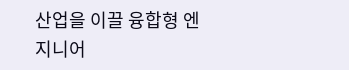산업을 이끌 융합형 엔지니어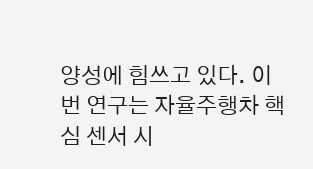양성에 힘쓰고 있다. 이번 연구는 자율주행차 핵심 센서 시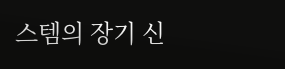스템의 장기 신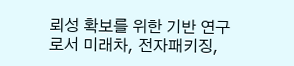뢰성 확보를 위한 기반 연구로서 미래차, 전자패키징,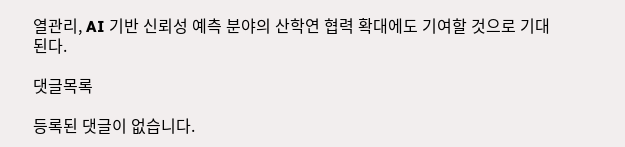열관리, AI 기반 신뢰성 예측 분야의 산학연 협력 확대에도 기여할 것으로 기대된다.

댓글목록

등록된 댓글이 없습니다.